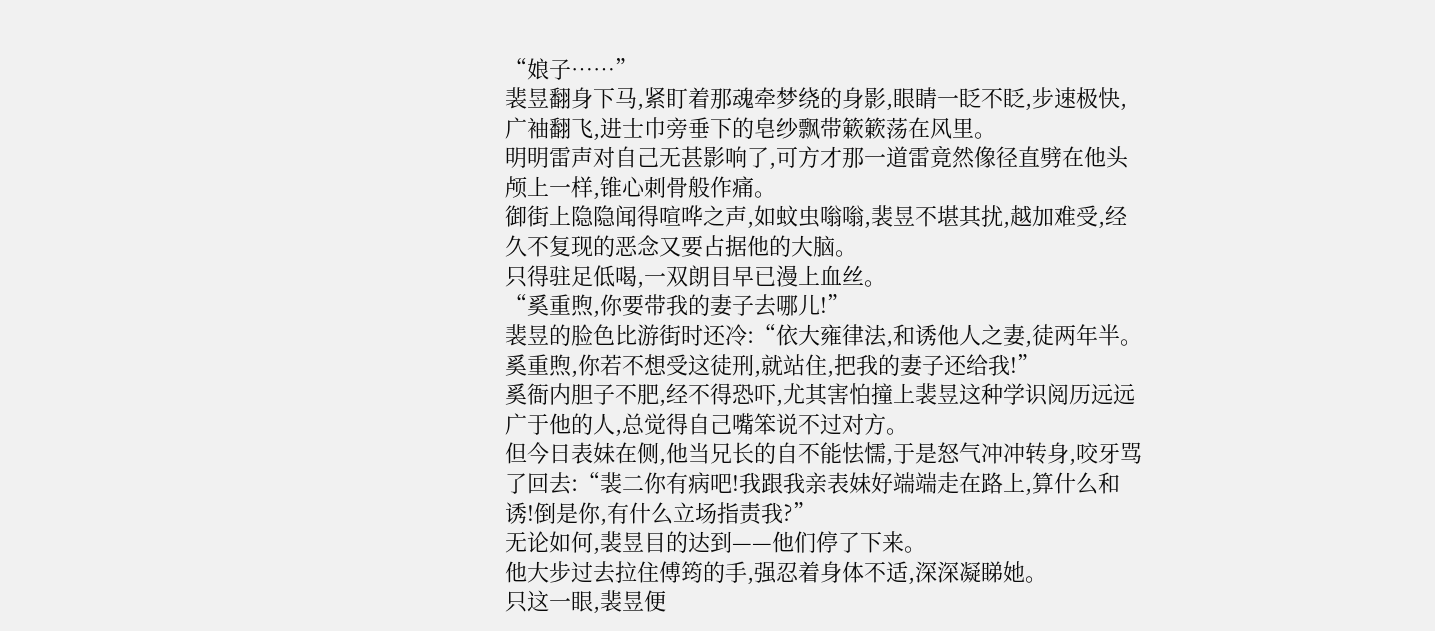“娘子……”
裴昱翻身下马,紧盯着那魂牵梦绕的身影,眼睛一眨不眨,步速极快,广袖翻飞,进士巾旁垂下的皂纱飘带簌簌荡在风里。
明明雷声对自己无甚影响了,可方才那一道雷竟然像径直劈在他头颅上一样,锥心刺骨般作痛。
御街上隐隐闻得喧哗之声,如蚊虫嗡嗡,裴昱不堪其扰,越加难受,经久不复现的恶念又要占据他的大脑。
只得驻足低喝,一双朗目早已漫上血丝。
“奚重煦,你要带我的妻子去哪儿!”
裴昱的脸色比游街时还冷:“依大雍律法,和诱他人之妻,徒两年半。奚重煦,你若不想受这徒刑,就站住,把我的妻子还给我!”
奚衙内胆子不肥,经不得恐吓,尤其害怕撞上裴昱这种学识阅历远远广于他的人,总觉得自己嘴笨说不过对方。
但今日表妹在侧,他当兄长的自不能怯懦,于是怒气冲冲转身,咬牙骂了回去:“裴二你有病吧!我跟我亲表妹好端端走在路上,算什么和诱!倒是你,有什么立场指责我?”
无论如何,裴昱目的达到——他们停了下来。
他大步过去拉住傅筠的手,强忍着身体不适,深深凝睇她。
只这一眼,裴昱便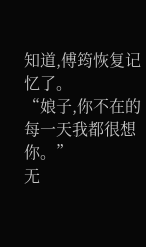知道,傅筠恢复记忆了。
“娘子,你不在的每一天我都很想你。”
无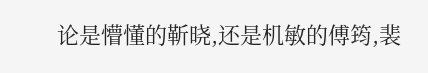论是懵懂的靳晓,还是机敏的傅筠,裴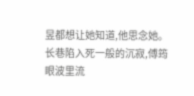昱都想让她知道,他思念她。
长巷陷入死一般的沉寂,傅筠眼波里流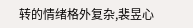转的情绪格外复杂,裴昱心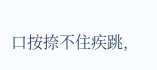口按捺不住疾跳,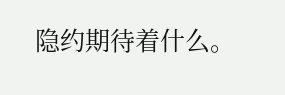隐约期待着什么。